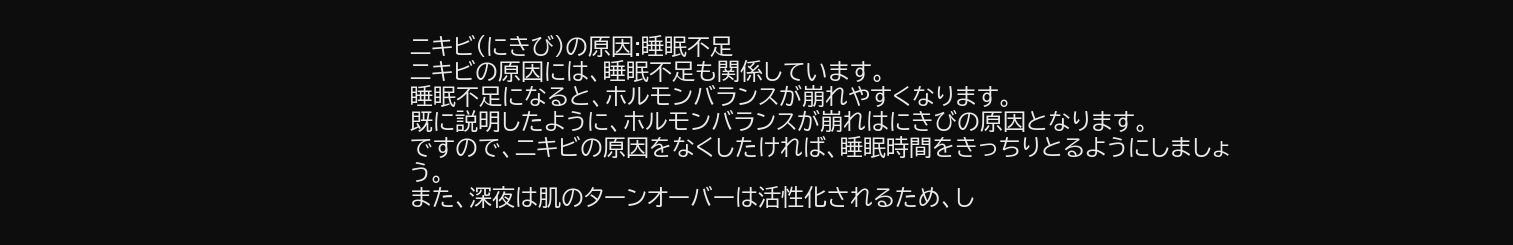ニキビ(にきび)の原因:睡眠不足
ニキビの原因には、睡眠不足も関係しています。
睡眠不足になると、ホルモンバランスが崩れやすくなります。
既に説明したように、ホルモンバランスが崩れはにきびの原因となります。
ですので、ニキビの原因をなくしたければ、睡眠時間をきっちりとるようにしましょう。
また、深夜は肌のターンオーバーは活性化されるため、し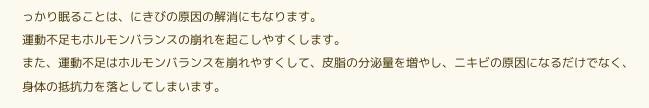っかり眠ることは、にきびの原因の解消にもなります。
運動不足もホルモンバランスの崩れを起こしやすくします。
また、運動不足はホルモンバランスを崩れやすくして、皮脂の分泌量を増やし、ニキビの原因になるだけでなく、身体の抵抗力を落としてしまいます。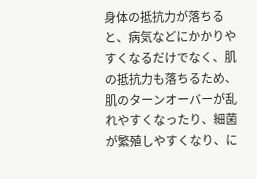身体の抵抗力が落ちると、病気などにかかりやすくなるだけでなく、肌の抵抗力も落ちるため、肌のターンオーバーが乱れやすくなったり、細菌が繁殖しやすくなり、に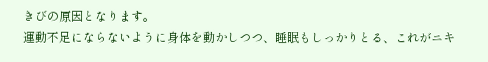きびの原因となります。
運動不足にならないように身体を動かしつつ、睡眠もしっかりとる、これがニキ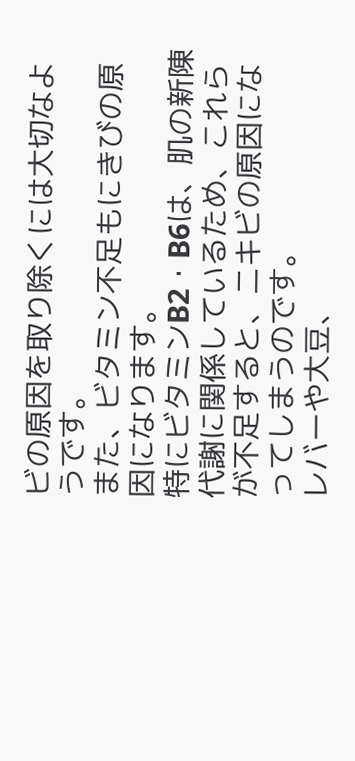ビの原因を取り除くには大切なようです。
また、ビタミン不足もにきびの原因になります。
特にビタミンB2・B6は、肌の新陳代謝に関係しているため、これらが不足すると、ニキビの原因になってしまうのです。
レバーや大豆、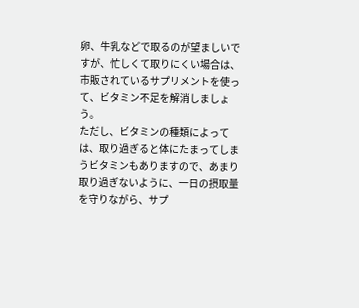卵、牛乳などで取るのが望ましいですが、忙しくて取りにくい場合は、市販されているサプリメントを使って、ビタミン不足を解消しましょう。
ただし、ビタミンの種類によっては、取り過ぎると体にたまってしまうビタミンもありますので、あまり取り過ぎないように、一日の摂取量を守りながら、サプ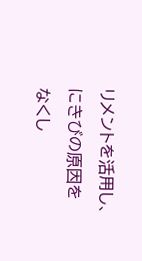リメントを活用し、にきびの原因をなくし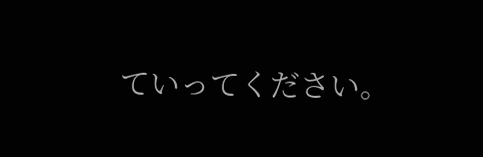ていってください。